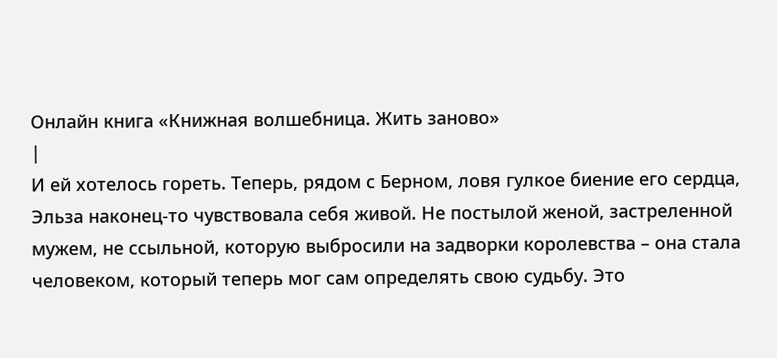Онлайн книга «Книжная волшебница. Жить заново»
|
И ей хотелось гореть. Теперь, рядом с Берном, ловя гулкое биение его сердца, Эльза наконец-то чувствовала себя живой. Не постылой женой, застреленной мужем, не ссыльной, которую выбросили на задворки королевства – она стала человеком, который теперь мог сам определять свою судьбу. Это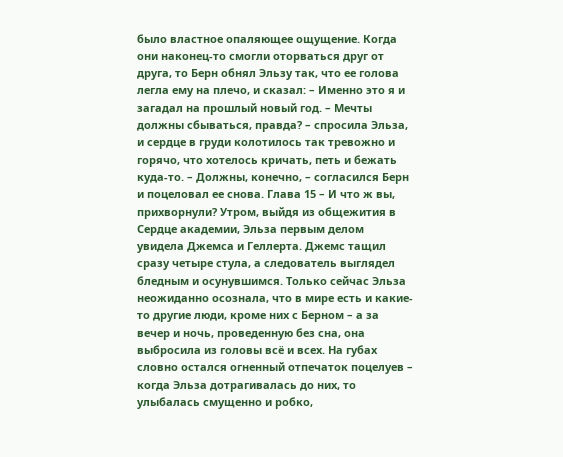было властное опаляющее ощущение. Когда они наконец-то смогли оторваться друг от друга, то Берн обнял Эльзу так, что ее голова легла ему на плечо, и сказал: – Именно это я и загадал на прошлый новый год. – Мечты должны сбываться, правда? – спросила Эльза, и сердце в груди колотилось так тревожно и горячо, что хотелось кричать, петь и бежать куда-то. – Должны, конечно, – согласился Берн и поцеловал ее снова. Глава 15 – И что ж вы, прихворнули? Утром, выйдя из общежития в Сердце академии, Эльза первым делом увидела Джемса и Геллерта. Джемс тащил сразу четыре стула, а следователь выглядел бледным и осунувшимся. Только сейчас Эльза неожиданно осознала, что в мире есть и какие-то другие люди, кроме них с Берном – а за вечер и ночь, проведенную без сна, она выбросила из головы всё и всех. На губах словно остался огненный отпечаток поцелуев – когда Эльза дотрагивалась до них, то улыбалась смущенно и робко,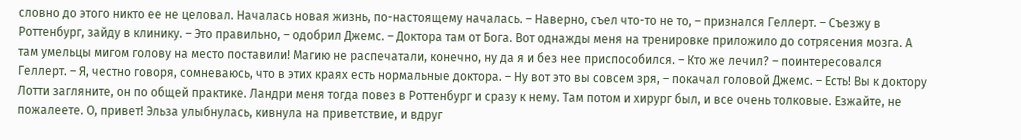словно до этого никто ее не целовал. Началась новая жизнь, по-настоящему началась. – Наверно, съел что-то не то, – признался Геллерт. – Съезжу в Роттенбург, зайду в клинику. – Это правильно, – одобрил Джемс. – Доктора там от Бога. Вот однажды меня на тренировке приложило до сотрясения мозга. А там умельцы мигом голову на место поставили! Магию не распечатали, конечно, ну да я и без нее приспособился. – Кто же лечил? – поинтересовался Геллерт. – Я, честно говоря, сомневаюсь, что в этих краях есть нормальные доктора. – Ну вот это вы совсем зря, – покачал головой Джемс. – Есть! Вы к доктору Лотти загляните, он по общей практике. Ландри меня тогда повез в Роттенбург и сразу к нему. Там потом и хирург был, и все очень толковые. Езжайте, не пожалеете. О, привет! Эльза улыбнулась, кивнула на приветствие, и вдруг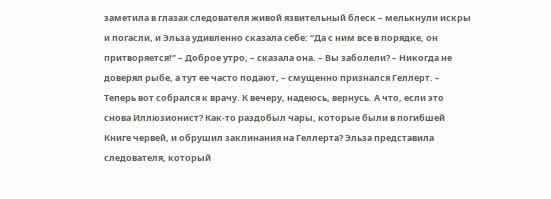заметила в глазах следователя живой язвительный блеск – мелькнули искры и погасли, и Эльза удивленно сказала себе: “Да с ним все в порядке, он притворяется!” – Доброе утро, – сказала она. – Вы заболели? – Никогда не доверял рыбе, а тут ее часто подают, – смущенно признался Геллерт. – Теперь вот собрался к врачу. К вечеру, надеюсь, вернусь. А что, если это снова Иллюзионист? Как-то раздобыл чары, которые были в погибшей Книге червей, и обрушил заклинания на Геллерта? Эльза представила следователя, который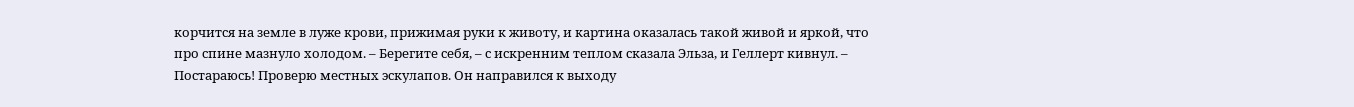корчится на земле в луже крови, прижимая руки к животу, и картина оказалась такой живой и яркой, что про спине мазнуло холодом. – Берегите себя, – с искренним теплом сказала Эльза, и Геллерт кивнул. – Постараюсь! Проверю местных эскулапов. Он направился к выходу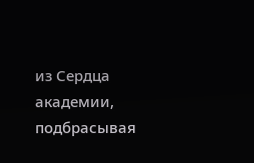из Сердца академии, подбрасывая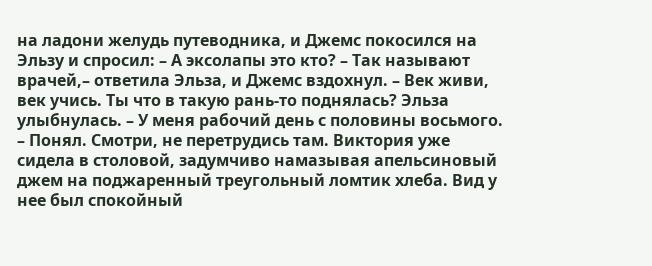на ладони желудь путеводника, и Джемс покосился на Эльзу и спросил: – А эксолапы это кто? – Так называют врачей,– ответила Эльза, и Джемс вздохнул. – Век живи, век учись. Ты что в такую рань-то поднялась? Эльза улыбнулась. – У меня рабочий день с половины восьмого. – Понял. Смотри, не перетрудись там. Виктория уже сидела в столовой, задумчиво намазывая апельсиновый джем на поджаренный треугольный ломтик хлеба. Вид у нее был спокойный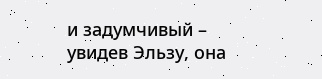и задумчивый – увидев Эльзу, она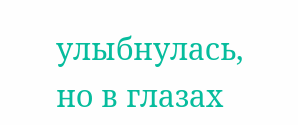улыбнулась, но в глазах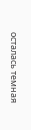осталась темная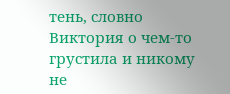тень, словно Виктория о чем-то грустила и никому не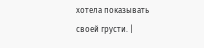хотела показывать своей грусти. |